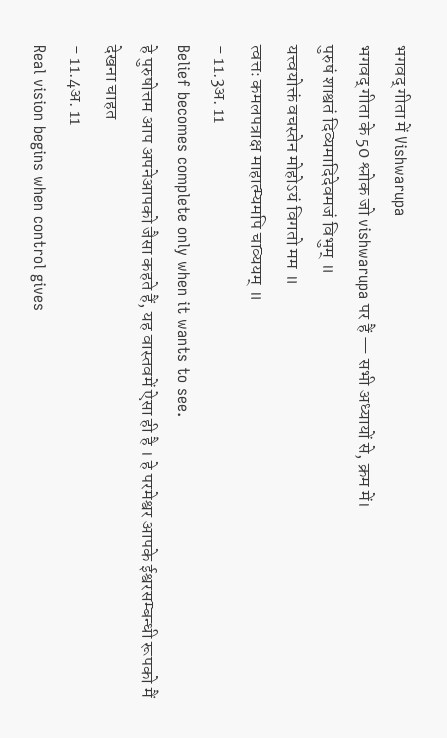भगवद् गीता में Vishwarupa
भगवद् गीता के 50 श्लोक जो vishwarupa पर हैं — सभी अध्यायों से, क्रम में।
पुरुषं शाश्वतं दिव्यमादिदेवमजं विभुम् ॥
यत्त्वयोक्तं वचस्तेन मोहोऽयं विगतो मम ॥
त्वत्तः कमलपत्राक्ष माहात्म्यमपि चाव्ययम् ॥
- 11.3अ. 11
Belief becomes complete only when it wants to see.
हे पुरुषोत्तम आप अपनेआपको जैसा कहते हैं, यह वास्तवमें ऐसा ही है । हे परमेश्वर आपके ईश्वरसम्बन्धी रूपको मैं देखना चाहत
- 11.4अ. 11
Real vision begins when control gives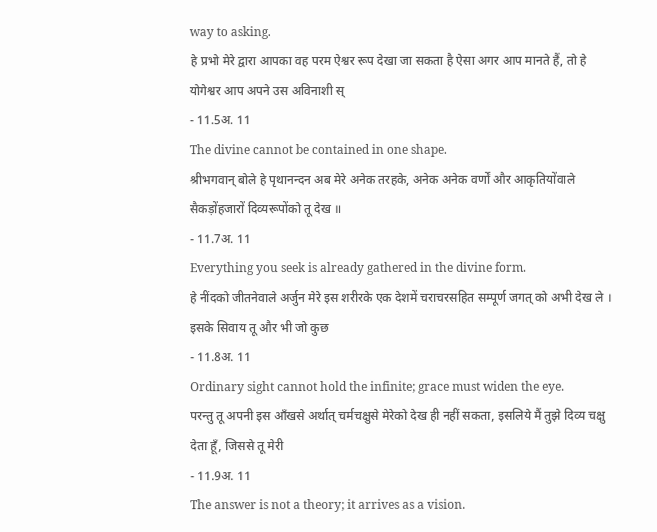way to asking.
हे प्रभो मेरे द्वारा आपका वह परम ऐश्वर रूप देखा जा सकता है ऐसा अगर आप मानते हैं, तो हे योगेश्वर आप अपने उस अविनाशी स्
- 11.5अ. 11
The divine cannot be contained in one shape.
श्रीभगवान् बोले हे पृथानन्दन अब मेरे अनेक तरहके, अनेक अनेक वर्णों और आकृतियोंवाले सैकड़ोंहजारों दिव्यरूपोंको तू देख ॥
- 11.7अ. 11
Everything you seek is already gathered in the divine form.
हे नींदको जीतनेवाले अर्जुन मेरे इस शरीरके एक देशमें चराचरसहित सम्पूर्ण जगत् को अभी देख ले । इसके सिवाय तू और भी जो कुछ
- 11.8अ. 11
Ordinary sight cannot hold the infinite; grace must widen the eye.
परन्तु तू अपनी इस आँखसे अर्थात् चर्मचक्षुसे मेरेको देख ही नहीं सकता, इसलिये मैं तुझे दिव्य चक्षु देता हूँ, जिससे तू मेरी
- 11.9अ. 11
The answer is not a theory; it arrives as a vision.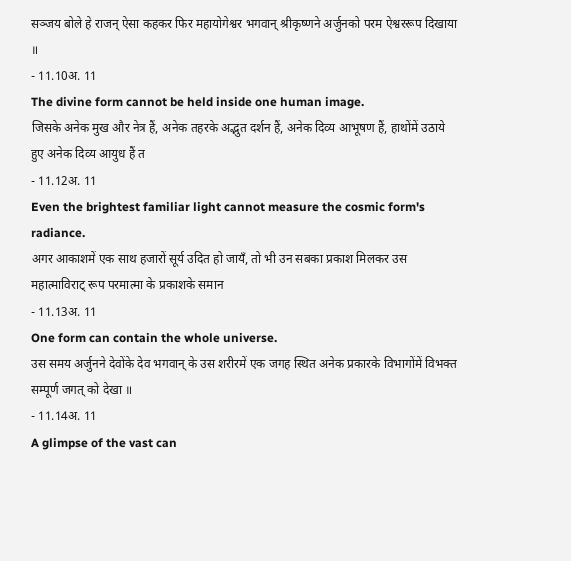सञ्जय बोले हे राजन् ऐसा कहकर फिर महायोगेश्वर भगवान् श्रीकृष्णने अर्जुनको परम ऐश्वररूप दिखाया ॥
- 11.10अ. 11
The divine form cannot be held inside one human image.
जिसके अनेक मुख और नेत्र हैं, अनेक तहरके अद्भुत दर्शन हैं, अनेक दिव्य आभूषण हैं, हाथोंमें उठाये हुए अनेक दिव्य आयुध हैं त
- 11.12अ. 11
Even the brightest familiar light cannot measure the cosmic form's radiance.
अगर आकाशमें एक साथ हजारों सूर्य उदित हो जायँ, तो भी उन सबका प्रकाश मिलकर उस महात्माविराट् रूप परमात्मा के प्रकाशके समान
- 11.13अ. 11
One form can contain the whole universe.
उस समय अर्जुनने देवोंके देव भगवान् के उस शरीरमें एक जगह स्थित अनेक प्रकारके विभागोंमें विभक्त सम्पूर्ण जगत् को देखा ॥
- 11.14अ. 11
A glimpse of the vast can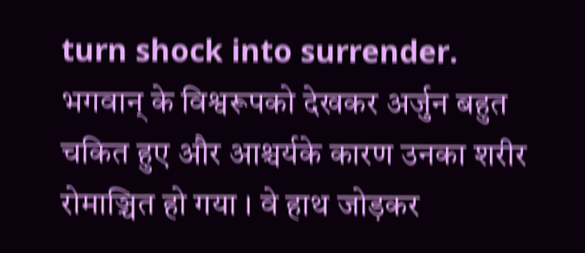turn shock into surrender.
भगवान् के विश्वरूपको देखकर अर्जुन बहुत चकित हुए और आश्चर्यके कारण उनका शरीर रोमाञ्चित हो गया । वे हाथ जोड़कर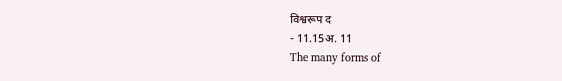विश्वरूप द
- 11.15अ. 11
The many forms of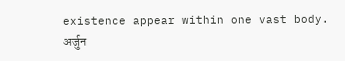existence appear within one vast body.
अर्जुन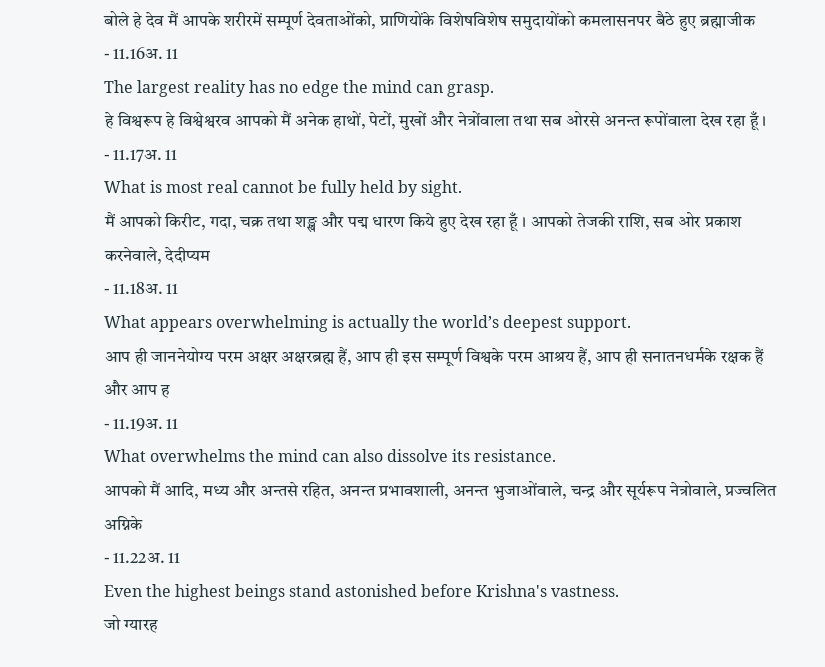बोले हे देव मैं आपके शरीरमें सम्पूर्ण देवताओंको, प्राणियोंके विशेषविशेष समुदायोंको कमलासनपर बैठे हुए ब्रह्माजीक
- 11.16अ. 11
The largest reality has no edge the mind can grasp.
हे विश्वरूप हे विश्वेश्वरव आपको मैं अनेक हाथों, पेटों, मुखों और नेत्रोंवाला तथा सब ओरसे अनन्त रूपोंवाला देख रहा हूँ ।
- 11.17अ. 11
What is most real cannot be fully held by sight.
मैं आपको किरीट, गदा, चक्र तथा शङ्ख और पद्म धारण किये हुए देख रहा हूँ । आपको तेजकी राशि, सब ओर प्रकाश करनेवाले, देदीप्यम
- 11.18अ. 11
What appears overwhelming is actually the world’s deepest support.
आप ही जाननेयोग्य परम अक्षर अक्षरब्रह्म हैं, आप ही इस सम्पूर्ण विश्वके परम आश्रय हैं, आप ही सनातनधर्मके रक्षक हैं और आप ह
- 11.19अ. 11
What overwhelms the mind can also dissolve its resistance.
आपको मैं आदि, मध्य और अन्तसे रहित, अनन्त प्रभावशाली, अनन्त भुजाओंवाले, चन्द्र और सूर्यरूप नेत्रोवाले, प्रज्वलित अग्निके
- 11.22अ. 11
Even the highest beings stand astonished before Krishna's vastness.
जो ग्यारह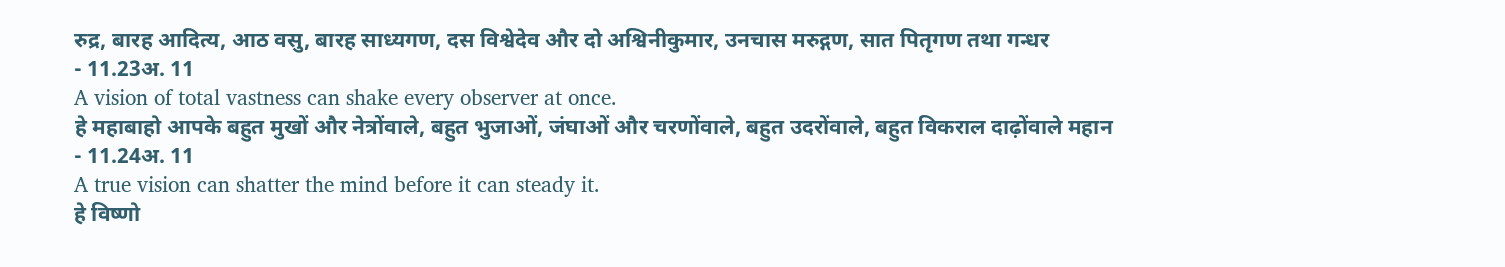रुद्र, बारह आदित्य, आठ वसु, बारह साध्यगण, दस विश्वेदेव और दो अश्विनीकुमार, उनचास मरुद्गण, सात पितृगण तथा गन्धर
- 11.23अ. 11
A vision of total vastness can shake every observer at once.
हे महाबाहो आपके बहुत मुखों और नेत्रोंवाले, बहुत भुजाओं, जंघाओं और चरणोंवाले, बहुत उदरोंवाले, बहुत विकराल दाढ़ोंवाले महान
- 11.24अ. 11
A true vision can shatter the mind before it can steady it.
हे विष्णो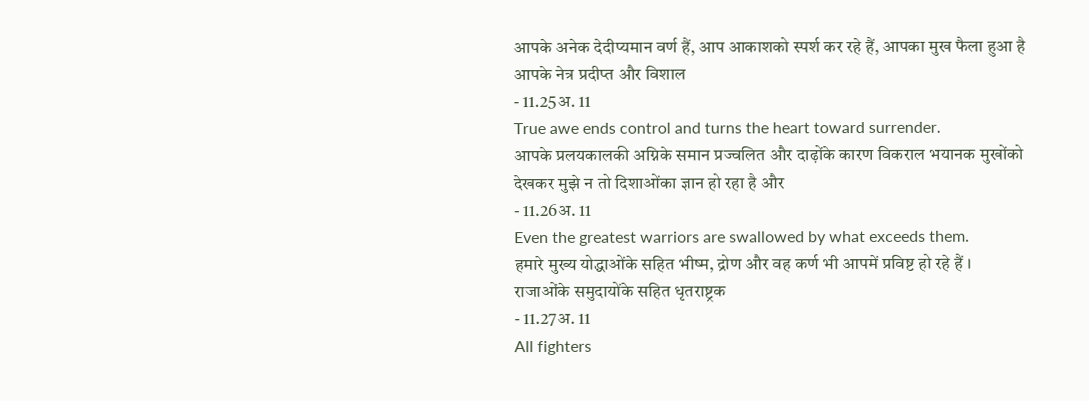आपके अनेक देदीप्यमान वर्ण हैं, आप आकाशको स्पर्श कर रहे हैं, आपका मुख फैला हुआ है आपके नेत्र प्रदीप्त और विशाल
- 11.25अ. 11
True awe ends control and turns the heart toward surrender.
आपके प्रलयकालकी अग्निके समान प्रज्वलित और दाढ़ोंके कारण विकराल भयानक मुखोंको देखकर मुझे न तो दिशाओंका ज्ञान हो रहा है और
- 11.26अ. 11
Even the greatest warriors are swallowed by what exceeds them.
हमारे मुख्य योद्धाओंके सहित भीष्म, द्रोण और वह कर्ण भी आपमें प्रविष्ट हो रहे हैं । राजाओंके समुदायोंके सहित धृतराष्ट्रक
- 11.27अ. 11
All fighters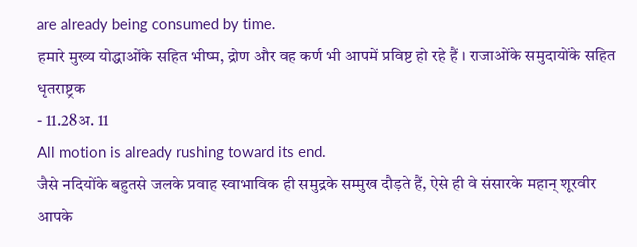are already being consumed by time.
हमारे मुख्य योद्धाओंके सहित भीष्म, द्रोण और वह कर्ण भी आपमें प्रविष्ट हो रहे हैं । राजाओंके समुदायोंके सहित धृतराष्ट्रक
- 11.28अ. 11
All motion is already rushing toward its end.
जैसे नदियोंके बहुतसे जलके प्रवाह स्वाभाविक ही समुद्रके सम्मुख दौड़ते हैं, ऐसे ही वे संसारके महान् शूरवीर आपके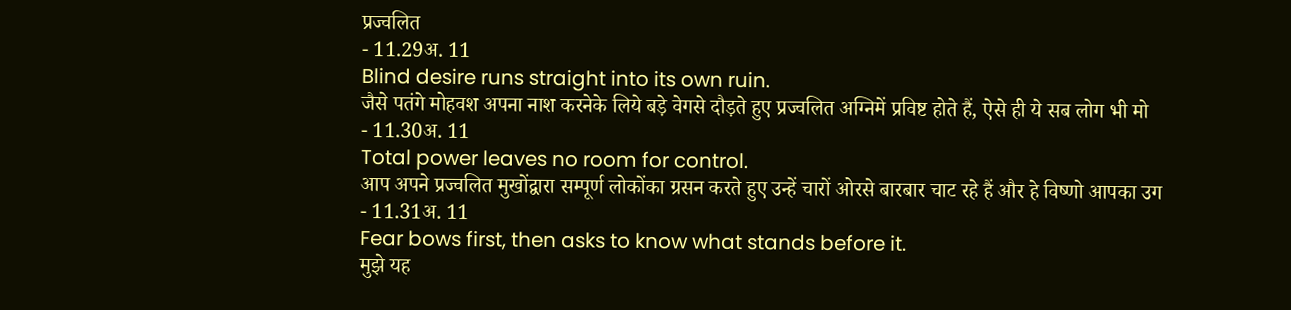प्रज्वलित
- 11.29अ. 11
Blind desire runs straight into its own ruin.
जैसे पतंगे मोहवश अपना नाश करनेके लिये बड़े वेगसे दौड़ते हुए प्रज्वलित अग्निमें प्रविष्ट होते हैं, ऐसे ही ये सब लोग भी मो
- 11.30अ. 11
Total power leaves no room for control.
आप अपने प्रज्वलित मुखोंद्वारा सम्पूर्ण लोकोंका ग्रसन करते हुए उन्हें चारों ओरसे बारबार चाट रहे हैं और हे विष्णो आपका उग
- 11.31अ. 11
Fear bows first, then asks to know what stands before it.
मुझे यह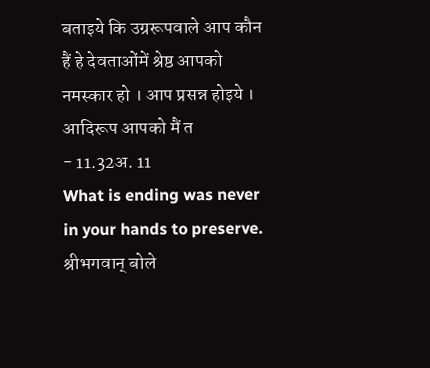बताइये कि उग्ररूपवाले आप कौन हैं हे देवताओंमें श्रेष्ठ आपको नमस्कार हो । आप प्रसन्न होइये । आदिरूप आपको मैं त
- 11.32अ. 11
What is ending was never in your hands to preserve.
श्रीभगवान् बोले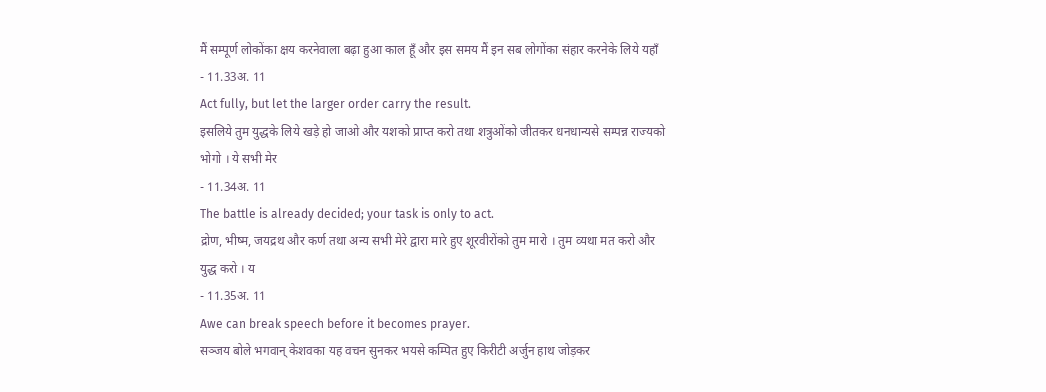मैं सम्पूर्ण लोकोंका क्षय करनेवाला बढ़ा हुआ काल हूँ और इस समय मैं इन सब लोगोंका संहार करनेके लिये यहाँ
- 11.33अ. 11
Act fully, but let the larger order carry the result.
इसलिये तुम युद्धके लिये खड़े हो जाओ और यशको प्राप्त करो तथा शत्रुओंको जीतकर धनधान्यसे सम्पन्न राज्यको भोगो । ये सभी मेर
- 11.34अ. 11
The battle is already decided; your task is only to act.
द्रोण, भीष्म, जयद्रथ और कर्ण तथा अन्य सभी मेरे द्वारा मारे हुए शूरवीरोंको तुम मारो । तुम व्यथा मत करो और युद्ध करो । य
- 11.35अ. 11
Awe can break speech before it becomes prayer.
सञ्जय बोले भगवान् केशवका यह वचन सुनकर भयसे कम्पित हुए किरीटी अर्जुन हाथ जोड़कर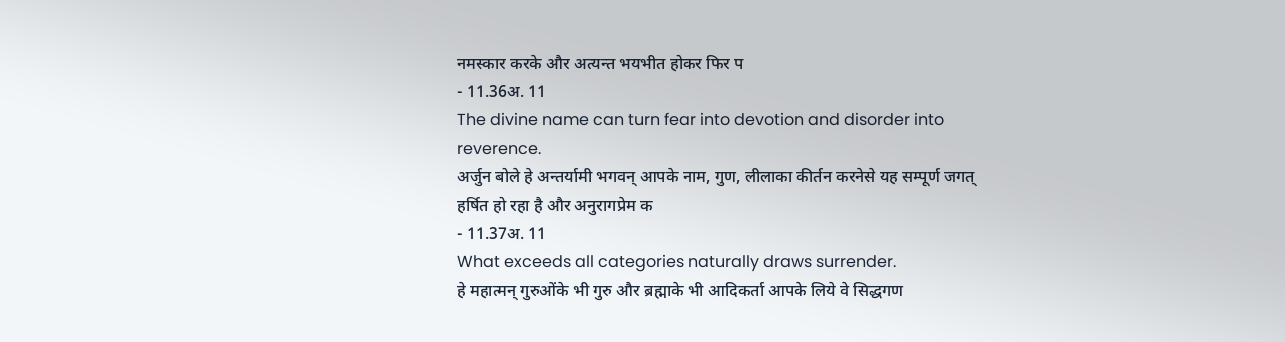नमस्कार करके और अत्यन्त भयभीत होकर फिर प
- 11.36अ. 11
The divine name can turn fear into devotion and disorder into reverence.
अर्जुन बोले हे अन्तर्यामी भगवन् आपके नाम, गुण, लीलाका कीर्तन करनेसे यह सम्पूर्ण जगत् हर्षित हो रहा है और अनुरागप्रेम क
- 11.37अ. 11
What exceeds all categories naturally draws surrender.
हे महात्मन् गुरुओंके भी गुरु और ब्रह्माके भी आदिकर्ता आपके लिये वे सिद्धगण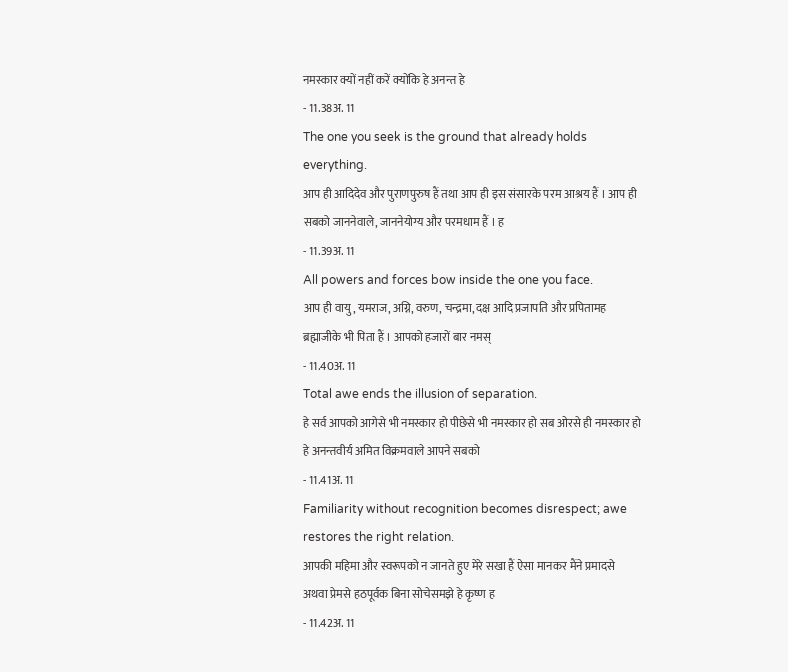नमस्कार क्यों नहीं करें क्योंकि हे अनन्त हे
- 11.38अ. 11
The one you seek is the ground that already holds everything.
आप ही आदिदेव और पुराणपुरुष हैं तथा आप ही इस संसारके परम आश्रय हैं । आप ही सबको जाननेवाले, जाननेयोग्य और परमधाम हैं । ह
- 11.39अ. 11
All powers and forces bow inside the one you face.
आप ही वायु, यमराज, अग्नि, वरुण, चन्द्रमा, दक्ष आदि प्रजापति और प्रपितामह ब्रह्माजीके भी पिता हैं । आपको हजारों बार नमस्
- 11.40अ. 11
Total awe ends the illusion of separation.
हे सर्व आपको आगेसे भी नमस्कार हो पीछेसे भी नमस्कार हो सब ओरसे ही नमस्कार हो हे अनन्तवीर्य अमित विक्रमवाले आपने सबको
- 11.41अ. 11
Familiarity without recognition becomes disrespect; awe restores the right relation.
आपकी महिमा और स्वरूपको न जानते हुए मेरे सखा हैं ऐसा मानकर मैंने प्रमादसे अथवा प्रेमसे हठपूर्वक बिना सोचेसमझे हे कृष्ण ह
- 11.42अ. 11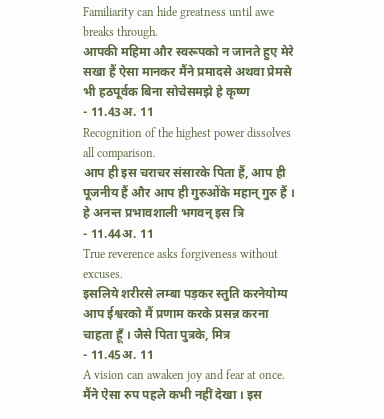Familiarity can hide greatness until awe breaks through.
आपकी महिमा और स्वरूपको न जानते हुए मेरे सखा हैं ऐसा मानकर मैंने प्रमादसे अथवा प्रेमसे भी हठपूर्वक बिना सोचेसमझे हे कृष्ण
- 11.43अ. 11
Recognition of the highest power dissolves all comparison.
आप ही इस चराचर संसारके पिता हैं, आप ही पूजनीय हैं और आप ही गुरुओंके महान् गुरु हैं । हे अनन्त प्रभावशाली भगवन् इस त्रि
- 11.44अ. 11
True reverence asks forgiveness without excuses.
इसलिये शरीरसे लम्बा पड़कर स्तुति करनेयोग्य आप ईश्वरको मैं प्रणाम करके प्रसन्न करना चाहता हूँ । जैसे पिता पुत्रके, मित्र
- 11.45अ. 11
A vision can awaken joy and fear at once.
मैंने ऐसा रुप पहले कभी नहीं देखा । इस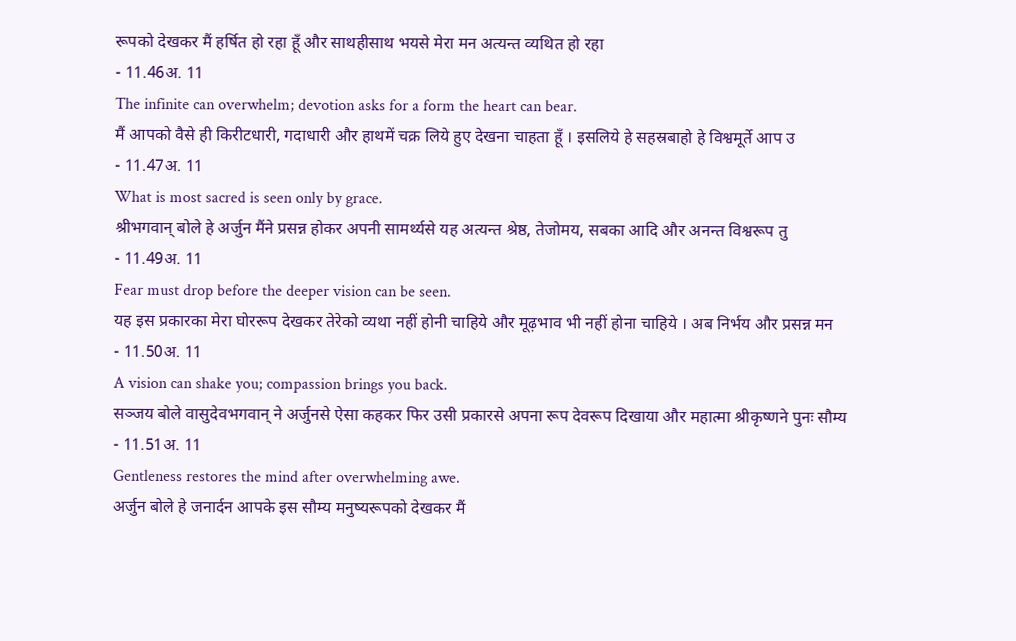रूपको देखकर मैं हर्षित हो रहा हूँ और साथहीसाथ भयसे मेरा मन अत्यन्त व्यथित हो रहा
- 11.46अ. 11
The infinite can overwhelm; devotion asks for a form the heart can bear.
मैं आपको वैसे ही किरीटधारी, गदाधारी और हाथमें चक्र लिये हुए देखना चाहता हूँ । इसलिये हे सहस्रबाहो हे विश्वमूर्ते आप उ
- 11.47अ. 11
What is most sacred is seen only by grace.
श्रीभगवान् बोले हे अर्जुन मैंने प्रसन्न होकर अपनी सामर्थ्यसे यह अत्यन्त श्रेष्ठ, तेजोमय, सबका आदि और अनन्त विश्वरूप तु
- 11.49अ. 11
Fear must drop before the deeper vision can be seen.
यह इस प्रकारका मेरा घोररूप देखकर तेरेको व्यथा नहीं होनी चाहिये और मूढ़भाव भी नहीं होना चाहिये । अब निर्भय और प्रसन्न मन
- 11.50अ. 11
A vision can shake you; compassion brings you back.
सञ्जय बोले वासुदेवभगवान् ने अर्जुनसे ऐसा कहकर फिर उसी प्रकारसे अपना रूप देवरूप दिखाया और महात्मा श्रीकृष्णने पुनः सौम्य
- 11.51अ. 11
Gentleness restores the mind after overwhelming awe.
अर्जुन बोले हे जनार्दन आपके इस सौम्य मनुष्यरूपको देखकर मैं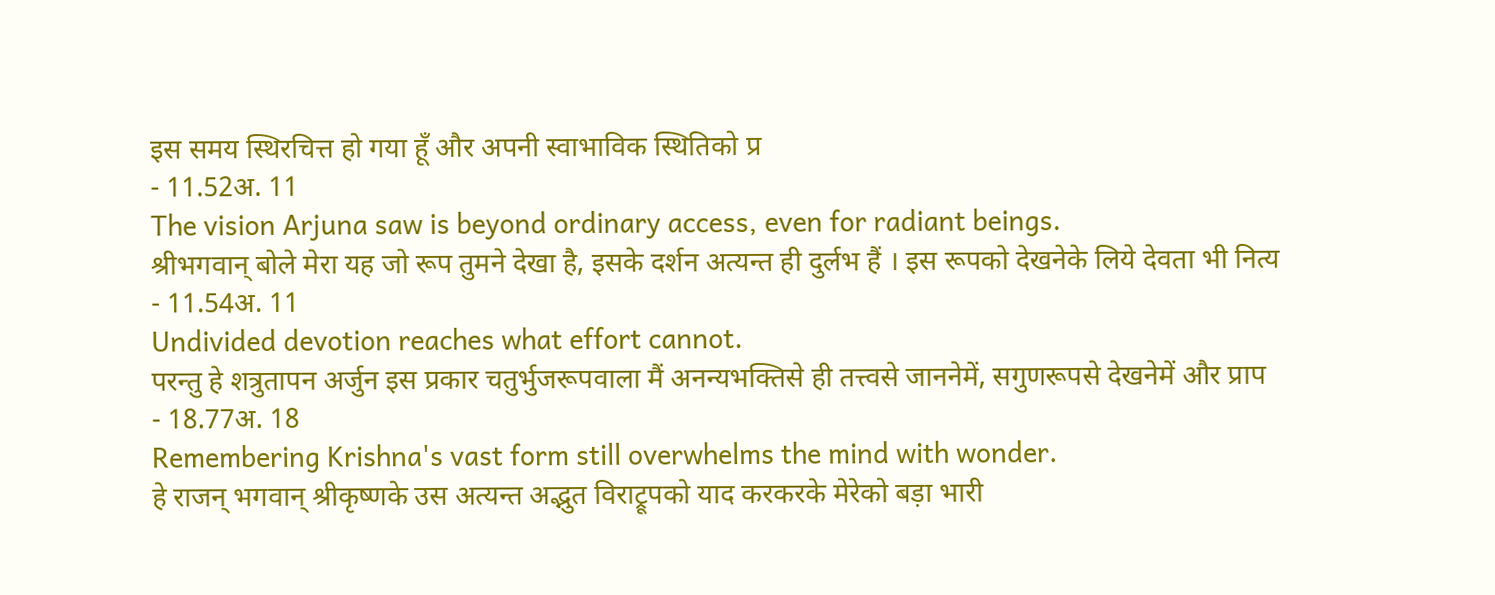इस समय स्थिरचित्त हो गया हूँ और अपनी स्वाभाविक स्थितिको प्र
- 11.52अ. 11
The vision Arjuna saw is beyond ordinary access, even for radiant beings.
श्रीभगवान् बोले मेरा यह जो रूप तुमने देखा है, इसके दर्शन अत्यन्त ही दुर्लभ हैं । इस रूपको देखनेके लिये देवता भी नित्य
- 11.54अ. 11
Undivided devotion reaches what effort cannot.
परन्तु हे शत्रुतापन अर्जुन इस प्रकार चतुर्भुजरूपवाला मैं अनन्यभक्तिसे ही तत्त्वसे जाननेमें, सगुणरूपसे देखनेमें और प्राप
- 18.77अ. 18
Remembering Krishna's vast form still overwhelms the mind with wonder.
हे राजन् भगवान् श्रीकृष्णके उस अत्यन्त अद्भुत विराट्रूपको याद करकरके मेरेको बड़ा भारी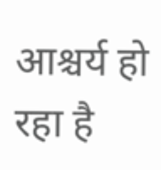आश्चर्य हो रहा है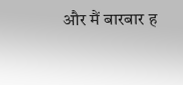और मैं बारबार ह